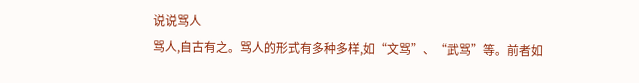说说骂人
骂人,自古有之。骂人的形式有多种多样,如“文骂”、“武骂”等。前者如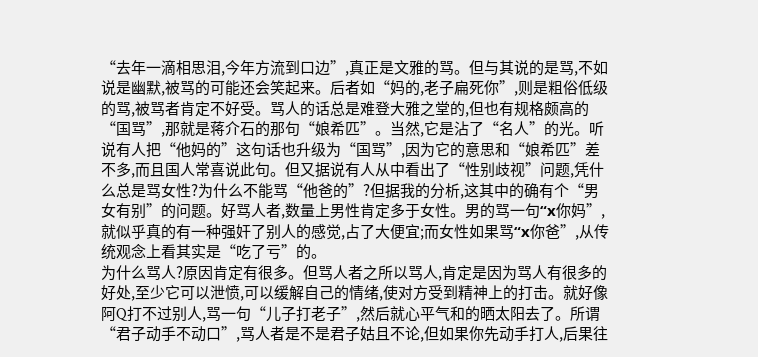“去年一滴相思泪,今年方流到口边”,真正是文雅的骂。但与其说的是骂,不如说是幽默,被骂的可能还会笑起来。后者如“妈的,老子扁死你”,则是粗俗低级的骂,被骂者肯定不好受。骂人的话总是难登大雅之堂的,但也有规格颇高的“国骂”,那就是蒋介石的那句“娘希匹”。当然,它是沾了“名人”的光。听说有人把“他妈的”这句话也升级为“国骂”,因为它的意思和“娘希匹”差不多,而且国人常喜说此句。但又据说有人从中看出了“性别歧视”问题,凭什么总是骂女性?为什么不能骂“他爸的”?但据我的分析,这其中的确有个“男女有别”的问题。好骂人者,数量上男性肯定多于女性。男的骂一句“х你妈”,就似乎真的有一种强奸了别人的感觉,占了大便宜;而女性如果骂“х你爸”,从传统观念上看其实是“吃了亏”的。
为什么骂人?原因肯定有很多。但骂人者之所以骂人,肯定是因为骂人有很多的好处,至少它可以泄愤,可以缓解自己的情绪,使对方受到精神上的打击。就好像阿Q打不过别人,骂一句“儿子打老子”,然后就心平气和的晒太阳去了。所谓“君子动手不动口”,骂人者是不是君子姑且不论,但如果你先动手打人,后果往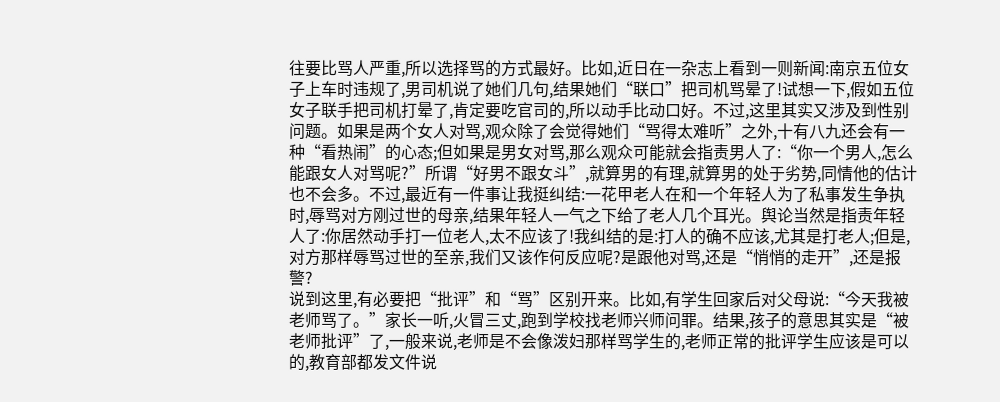往要比骂人严重,所以选择骂的方式最好。比如,近日在一杂志上看到一则新闻:南京五位女子上车时违规了,男司机说了她们几句,结果她们“联口”把司机骂晕了!试想一下,假如五位女子联手把司机打晕了,肯定要吃官司的,所以动手比动口好。不过,这里其实又涉及到性别问题。如果是两个女人对骂,观众除了会觉得她们“骂得太难听”之外,十有八九还会有一种“看热闹”的心态;但如果是男女对骂,那么观众可能就会指责男人了:“你一个男人,怎么能跟女人对骂呢?”所谓“好男不跟女斗”,就算男的有理,就算男的处于劣势,同情他的估计也不会多。不过,最近有一件事让我挺纠结:一花甲老人在和一个年轻人为了私事发生争执时,辱骂对方刚过世的母亲,结果年轻人一气之下给了老人几个耳光。舆论当然是指责年轻人了:你居然动手打一位老人,太不应该了!我纠结的是:打人的确不应该,尤其是打老人;但是,对方那样辱骂过世的至亲,我们又该作何反应呢?是跟他对骂,还是“悄悄的走开”,还是报警?
说到这里,有必要把“批评”和“骂”区别开来。比如,有学生回家后对父母说:“今天我被老师骂了。”家长一听,火冒三丈,跑到学校找老师兴师问罪。结果,孩子的意思其实是“被老师批评”了,一般来说,老师是不会像泼妇那样骂学生的,老师正常的批评学生应该是可以的,教育部都发文件说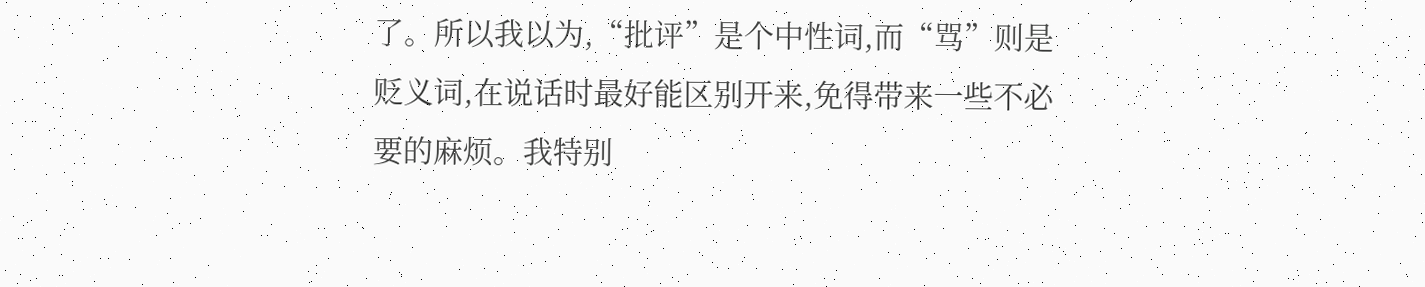了。所以我以为,“批评”是个中性词,而“骂”则是贬义词,在说话时最好能区别开来,免得带来一些不必要的麻烦。我特别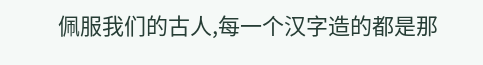佩服我们的古人,每一个汉字造的都是那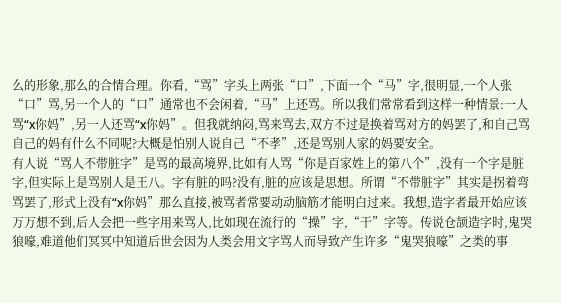么的形象,那么的合情合理。你看,“骂”字头上两张“口”,下面一个“马”字,很明显,一个人张“口”骂,另一个人的“口”通常也不会闲着,“马”上还骂。所以我们常常看到这样一种情景:一人骂“х你妈”,另一人还骂“х你妈”。但我就纳闷,骂来骂去,双方不过是换着骂对方的妈罢了,和自己骂自己的妈有什么不同呢?大概是怕别人说自己“不孝”,还是骂别人家的妈要安全。
有人说“骂人不带脏字”是骂的最高境界,比如有人骂“你是百家姓上的第八个”,没有一个字是脏字,但实际上是骂别人是王八。字有脏的吗?没有,脏的应该是思想。所谓“不带脏字”其实是拐着弯骂罢了,形式上没有“х你妈”那么直接,被骂者常要动动脑筋才能明白过来。我想,造字者最开始应该万万想不到,后人会把一些字用来骂人,比如现在流行的“操”字,“干”字等。传说仓颉造字时,鬼哭狼嚎,难道他们冥冥中知道后世会因为人类会用文字骂人而导致产生许多“鬼哭狼嚎”之类的事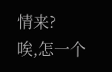情来?
唉,怎一个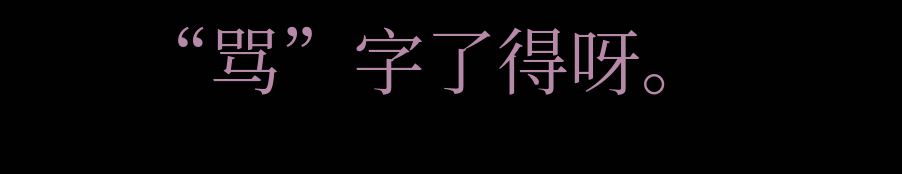“骂”字了得呀。